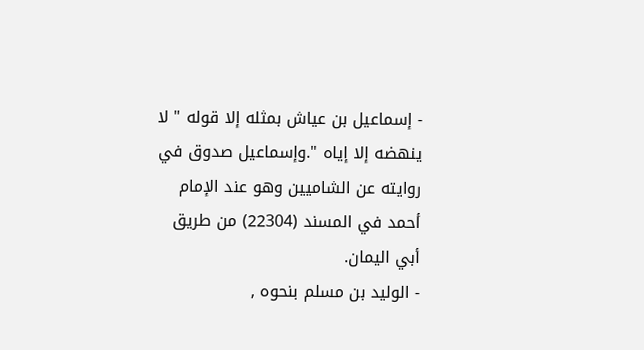- إسماعيل بن عياش بمثله إلا قوله " لا ينهضه إلا إياه ".وإسماعيل صدوق في روايته عن الشاميين وهو عند الإمام أحمد في المسند (22304) من طريق أبي اليمان.
- الوليد بن مسلم بنحوه ,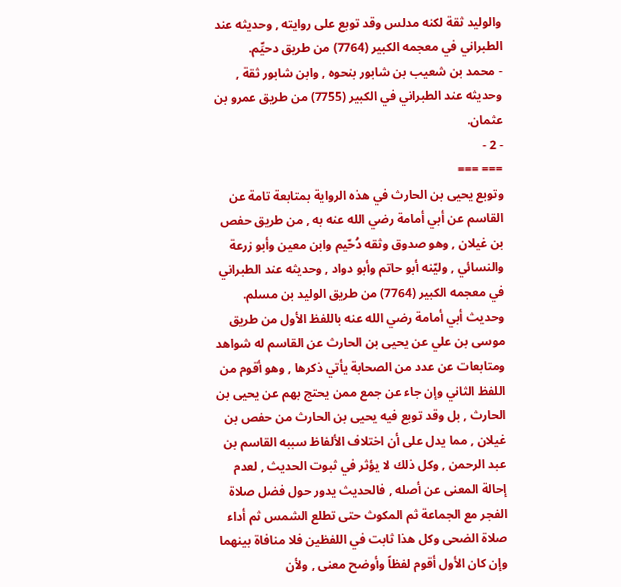والوليد ثقة لكنه مدلس وقد توبع على روايته , وحديثه عند الطبراني في معجمه الكبير (7764) من طريق دحيِّم.
- محمد بن شعيب بن شابور بنحوه , وابن شابور ثقة , وحديثه عند الطبراني في الكبير (7755) من طريق عمرو بن عثمان.
- 2 -
=== ===
وتوبع يحيى بن الحارث في هذه الرواية بمتابعة تامة عن القاسم عن أبي أمامة رضي الله عنه به , من طريق حفص بن غيلان , وهو صدوق وثقه دُحّيم وابن معين وأبو زرعة والنسائي , وليّنه أبو حاتم وأبو دواد , وحديثه عند الطبراني في معجمه الكبير (7764) من طريق الوليد بن مسلم.
وحديث أبي أمامة رضي الله عنه باللفظ الأول من طريق موسى بن علي عن يحيى بن الحارث عن القاسم له شواهد ومتابعات عن عدد من الصحابة يأتي ذكرها , وهو أقوم من اللفظ الثاني وإن جاء عن جمع ممن يحتج بهم عن يحيى بن الحارث , بل وقد توبع فيه يحيى بن الحارث من حفص بن غيلان , مما يدل على أن اختلاف الألفاظ سببه القاسم بن عبد الرحمن , وكل ذلك لا يؤثر في ثبوت الحديث , لعدم إحالة المعنى عن أصله , فالحديث يدور حول فضل صلاة الفجر مع الجماعة ثم المكوث حتى تطلع الشمس ثم أداء صلاة الضحى وكل هذا ثابت في اللفظين فلا منافاة بينهما وإن كان الأول أقوم لفظاً وأوضح معنى , ولأن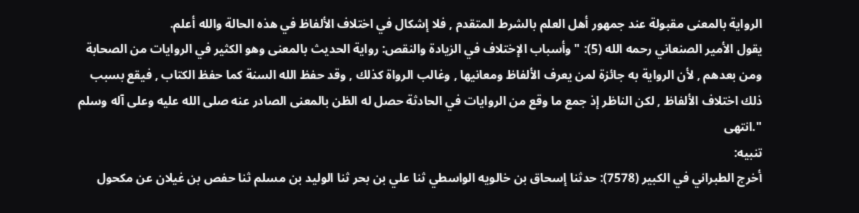الرواية بالمعنى مقبولة عند جمهور أهل العلم بالشرط المتقدم , فلا إشكال في اختلاف الألفاظ في هذه الحالة والله أعلم.
يقول الأمير الصنعاني رحمه الله (5): " وأسباب الإختلاف في الزيادة والنقص: رواية الحديث بالمعنى وهو الكثير في الروايات من الصحابة ومن بعدهم , لأن الرواية به جائزة لمن يعرف الألفاظ ومعانيها , وغالب الرواة كذلك , وقد حفظ الله السنة كما حفظ الكتاب , فيقع بسبب ذلك اختلاف الألفاظ , لكن الناظر إذ جمع ما وقع من الروايات في الحادثة حصل له الظن بالمعنى الصادر عنه صلى الله عليه وعلى آله وسلم ".انتهى
تنبيه:
أخرج الطبراني في الكبير (7578): حدثنا إسحاق بن خالويه الواسطي ثنا علي بن بحر ثنا الوليد بن مسلم ثنا حفص بن غيلان عن مكحول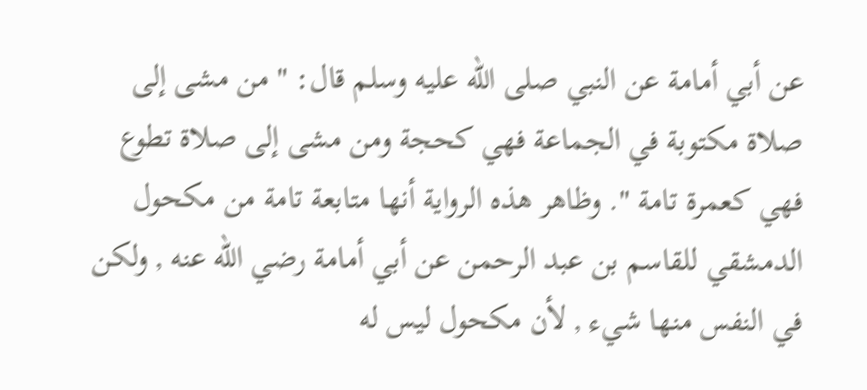عن أبي أمامة عن النبي صلى الله عليه وسلم قال: " من مشى إلى صلاة مكتوبة في الجماعة فهي كحجة ومن مشى إلى صلاة تطوع فهي كعمرة تامة ". وظاهر هذه الرواية أنها متابعة تامة من مكحول الدمشقي للقاسم بن عبد الرحمن عن أبي أمامة رضي الله عنه , ولكن في النفس منها شيء , لأن مكحول ليس له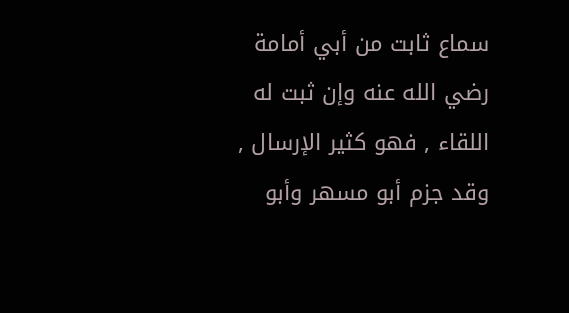سماع ثابت من أبي أمامة رضي الله عنه وإن ثبت له اللقاء , فهو كثير الإرسال , وقد جزم أبو مسهر وأبو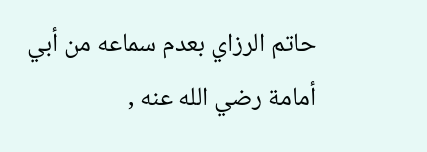حاتم الرزاي بعدم سماعه من أبي أمامة رضي الله عنه ,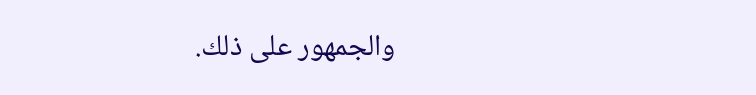والجمهور على ذلك.